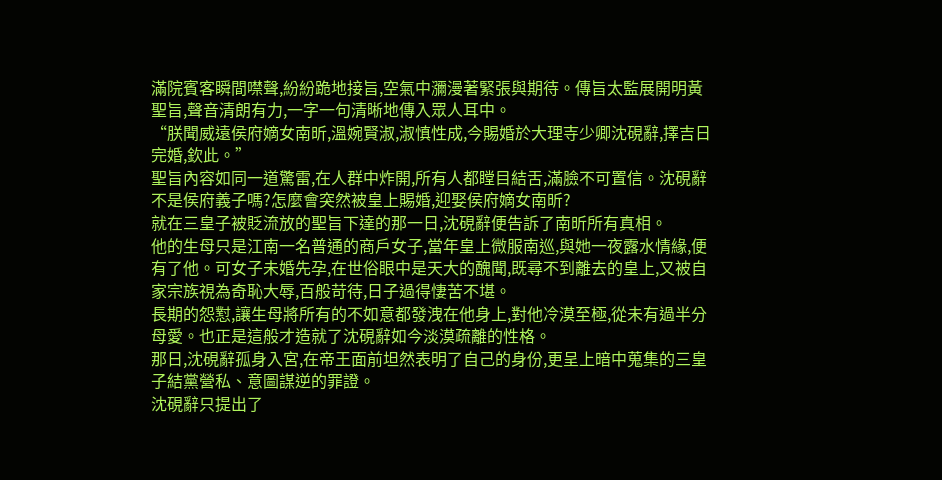滿院賓客瞬間噤聲,紛紛跪地接旨,空氣中瀰漫著緊張與期待。傳旨太監展開明黃聖旨,聲音清朗有力,一字一句清晰地傳入眾人耳中。
“朕聞威遠侯府嫡女南昕,溫婉賢淑,淑慎性成,今賜婚於大理寺少卿沈硯辭,擇吉日完婚,欽此。”
聖旨內容如同一道驚雷,在人群中炸開,所有人都瞠目結舌,滿臉不可置信。沈硯辭不是侯府義子嗎?怎麼會突然被皇上賜婚,迎娶侯府嫡女南昕?
就在三皇子被貶流放的聖旨下達的那一日,沈硯辭便告訴了南昕所有真相。
他的生母只是江南一名普通的商戶女子,當年皇上微服南巡,與她一夜露水情緣,便有了他。可女子未婚先孕,在世俗眼中是天大的醜聞,既尋不到離去的皇上,又被自家宗族視為奇恥大辱,百般苛待,日子過得悽苦不堪。
長期的怨懟,讓生母將所有的不如意都發洩在他身上,對他冷漠至極,從未有過半分母愛。也正是這般才造就了沈硯辭如今淡漠疏離的性格。
那日,沈硯辭孤身入宮,在帝王面前坦然表明了自己的身份,更呈上暗中蒐集的三皇子結黨營私、意圖謀逆的罪證。
沈硯辭只提出了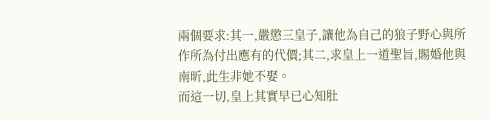兩個要求:其一,嚴懲三皇子,讓他為自己的狼子野心與所作所為付出應有的代價;其二,求皇上一道聖旨,賜婚他與南昕,此生非她不娶。
而這一切,皇上其實早已心知肚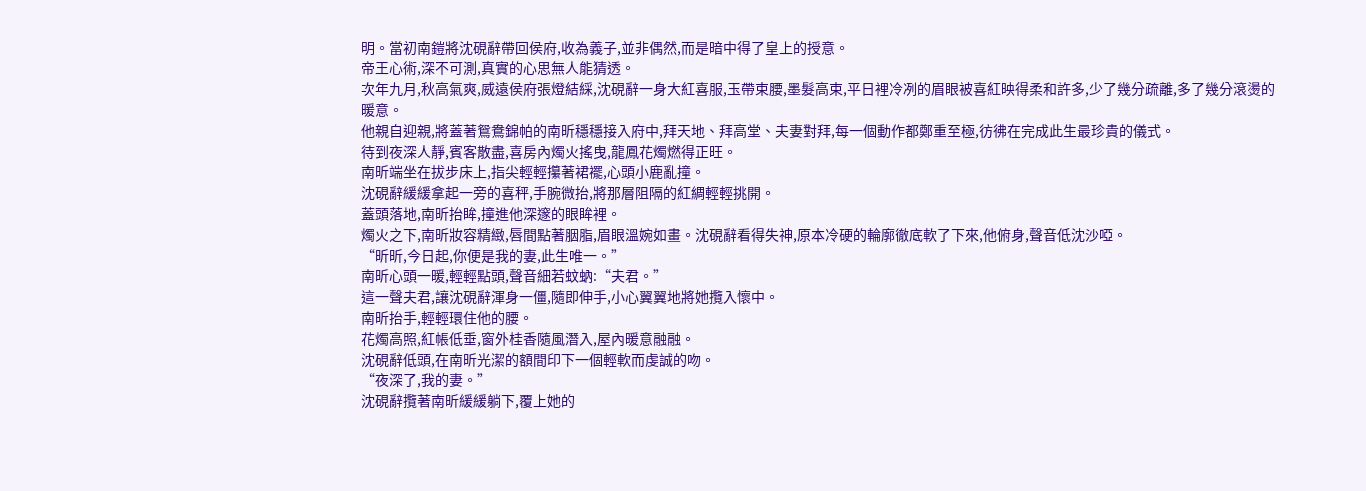明。當初南鎧將沈硯辭帶回侯府,收為義子,並非偶然,而是暗中得了皇上的授意。
帝王心術,深不可測,真實的心思無人能猜透。
次年九月,秋高氣爽,威遠侯府張燈結綵,沈硯辭一身大紅喜服,玉帶束腰,墨髮高束,平日裡冷冽的眉眼被喜紅映得柔和許多,少了幾分疏離,多了幾分滾燙的暖意。
他親自迎親,將蓋著鴛鴦錦帕的南昕穩穩接入府中,拜天地、拜高堂、夫妻對拜,每一個動作都鄭重至極,彷彿在完成此生最珍貴的儀式。
待到夜深人靜,賓客散盡,喜房內燭火搖曳,龍鳳花燭燃得正旺。
南昕端坐在拔步床上,指尖輕輕攥著裙襬,心頭小鹿亂撞。
沈硯辭緩緩拿起一旁的喜秤,手腕微抬,將那層阻隔的紅綢輕輕挑開。
蓋頭落地,南昕抬眸,撞進他深邃的眼眸裡。
燭火之下,南昕妝容精緻,唇間點著胭脂,眉眼溫婉如畫。沈硯辭看得失神,原本冷硬的輪廓徹底軟了下來,他俯身,聲音低沈沙啞。
“昕昕,今日起,你便是我的妻,此生唯一。”
南昕心頭一暖,輕輕點頭,聲音細若蚊蚋:“夫君。”
這一聲夫君,讓沈硯辭渾身一僵,隨即伸手,小心翼翼地將她攬入懷中。
南昕抬手,輕輕環住他的腰。
花燭高照,紅帳低垂,窗外桂香隨風潛入,屋內暖意融融。
沈硯辭低頭,在南昕光潔的額間印下一個輕軟而虔誠的吻。
“夜深了,我的妻。”
沈硯辭攬著南昕緩緩躺下,覆上她的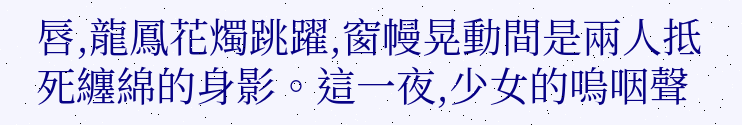唇,龍鳳花燭跳躍,窗幔晃動間是兩人抵死纏綿的身影。這一夜,少女的嗚咽聲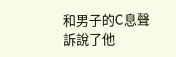和男子的C息聲訴說了他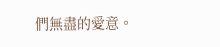們無盡的愛意。